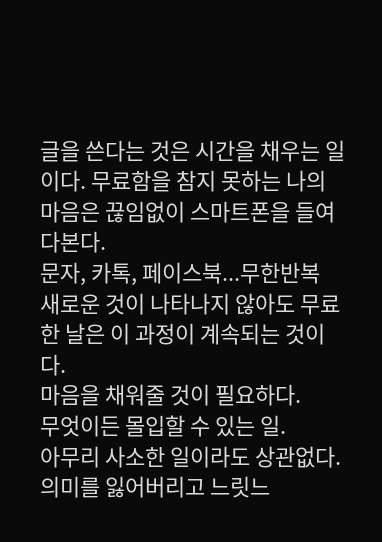글을 쓴다는 것은 시간을 채우는 일이다. 무료함을 참지 못하는 나의 마음은 끊임없이 스마트폰을 들여다본다.
문자, 카톡, 페이스북...무한반복
새로운 것이 나타나지 않아도 무료한 날은 이 과정이 계속되는 것이다.
마음을 채워줄 것이 필요하다.
무엇이든 몰입할 수 있는 일.
아무리 사소한 일이라도 상관없다.
의미를 잃어버리고 느릿느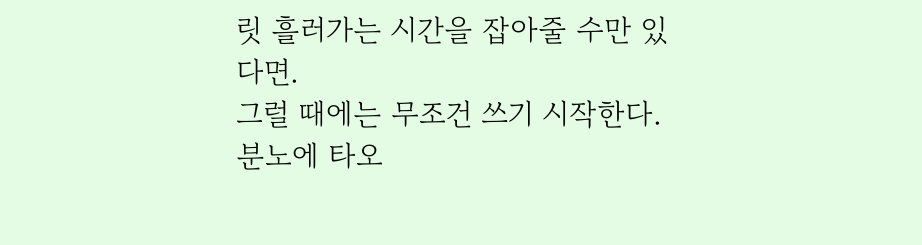릿 흘러가는 시간을 잡아줄 수만 있다면.
그럴 때에는 무조건 쓰기 시작한다.
분노에 타오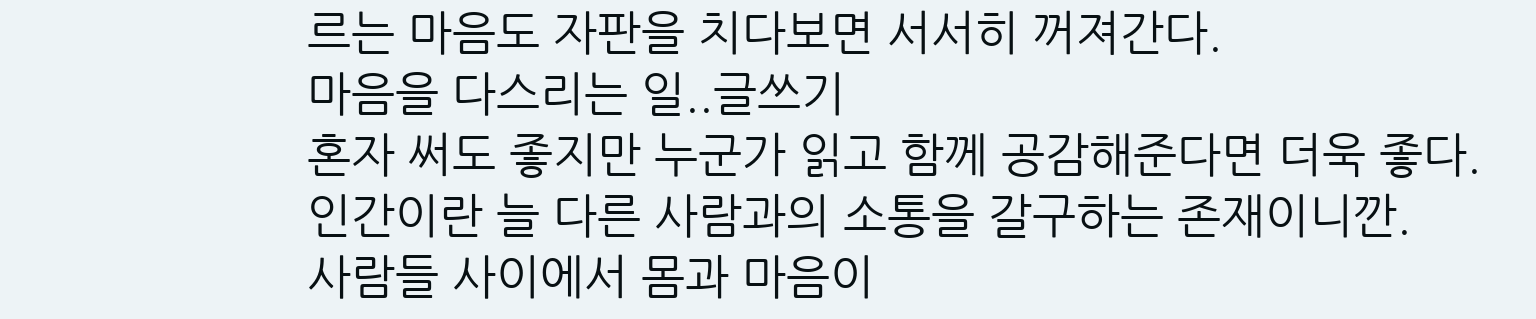르는 마음도 자판을 치다보면 서서히 꺼져간다.
마음을 다스리는 일..글쓰기
혼자 써도 좋지만 누군가 읽고 함께 공감해준다면 더욱 좋다.
인간이란 늘 다른 사람과의 소통을 갈구하는 존재이니깐.
사람들 사이에서 몸과 마음이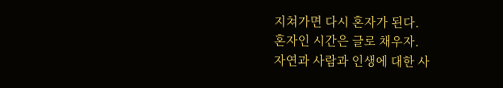지쳐가면 다시 혼자가 된다.
혼자인 시간은 글로 채우자.
자연과 사람과 인생에 대한 사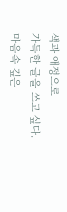색과 애정으로
가득한 글을 쓰고 싶다.
마음속 깊은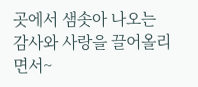곳에서 샘솟아 나오는
감사와 사랑을 끌어올리면서~